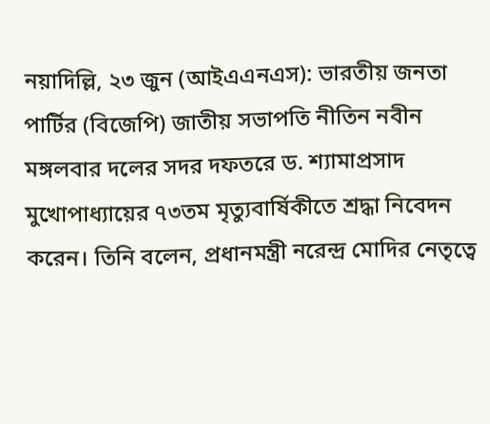নয়াদিল্লি, ২৩ জুন (আইএএনএস): ভারতীয় জনতা পার্টির (বিজেপি) জাতীয় সভাপতি নীতিন নবীন মঙ্গলবার দলের সদর দফতরে ড. শ্যামাপ্রসাদ মুখোপাধ্যায়ের ৭৩তম মৃত্যুবার্ষিকীতে শ্রদ্ধা নিবেদন করেন। তিনি বলেন, প্রধানমন্ত্রী নরেন্দ্র মোদির নেতৃত্বে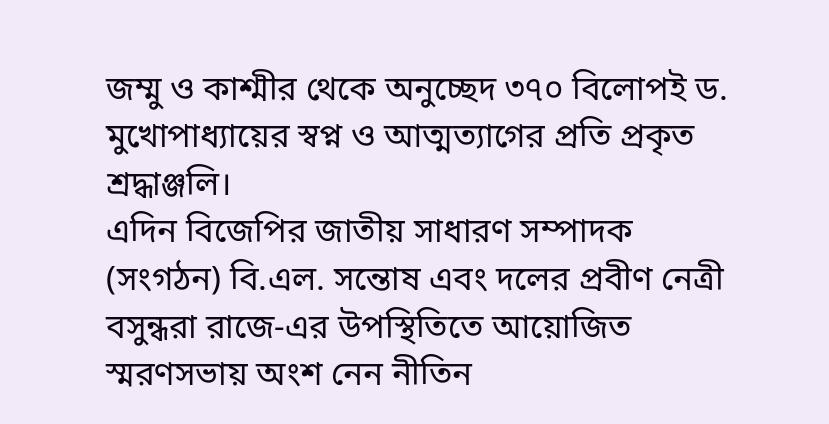জম্মু ও কাশ্মীর থেকে অনুচ্ছেদ ৩৭০ বিলোপই ড. মুখোপাধ্যায়ের স্বপ্ন ও আত্মত্যাগের প্রতি প্রকৃত শ্রদ্ধাঞ্জলি।
এদিন বিজেপির জাতীয় সাধারণ সম্পাদক (সংগঠন) বি.এল. সন্তোষ এবং দলের প্রবীণ নেত্রী বসুন্ধরা রাজে-এর উপস্থিতিতে আয়োজিত স্মরণসভায় অংশ নেন নীতিন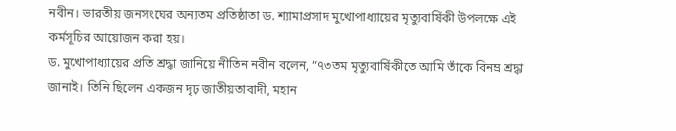নবীন। ভারতীয় জনসংঘের অন্যতম প্রতিষ্ঠাতা ড. শ্যামাপ্রসাদ মুখোপাধ্যায়ের মৃত্যুবার্ষিকী উপলক্ষে এই কর্মসূচির আয়োজন করা হয়।
ড. মুখোপাধ্যায়ের প্রতি শ্রদ্ধা জানিয়ে নীতিন নবীন বলেন, “৭৩তম মৃত্যুবার্ষিকীতে আমি তাঁকে বিনম্র শ্রদ্ধা জানাই। তিনি ছিলেন একজন দৃঢ় জাতীয়তাবাদী, মহান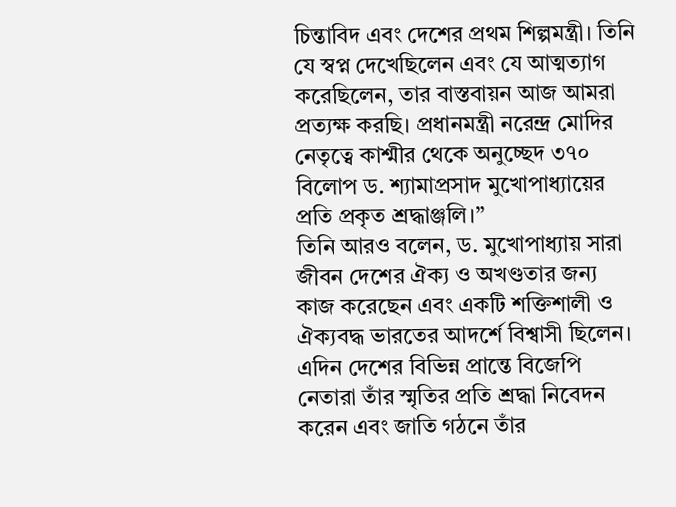চিন্তাবিদ এবং দেশের প্রথম শিল্পমন্ত্রী। তিনি যে স্বপ্ন দেখেছিলেন এবং যে আত্মত্যাগ করেছিলেন, তার বাস্তবায়ন আজ আমরা প্রত্যক্ষ করছি। প্রধানমন্ত্রী নরেন্দ্র মোদির নেতৃত্বে কাশ্মীর থেকে অনুচ্ছেদ ৩৭০ বিলোপ ড. শ্যামাপ্রসাদ মুখোপাধ্যায়ের প্রতি প্রকৃত শ্রদ্ধাঞ্জলি।”
তিনি আরও বলেন, ড. মুখোপাধ্যায় সারা জীবন দেশের ঐক্য ও অখণ্ডতার জন্য কাজ করেছেন এবং একটি শক্তিশালী ও ঐক্যবদ্ধ ভারতের আদর্শে বিশ্বাসী ছিলেন।
এদিন দেশের বিভিন্ন প্রান্তে বিজেপি নেতারা তাঁর স্মৃতির প্রতি শ্রদ্ধা নিবেদন করেন এবং জাতি গঠনে তাঁর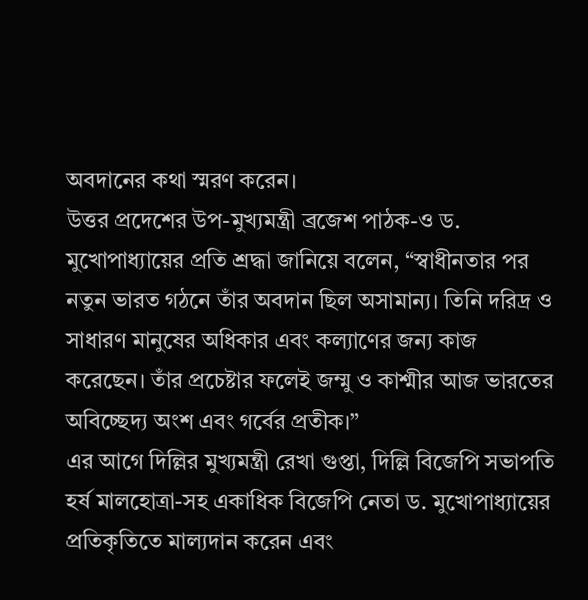অবদানের কথা স্মরণ করেন।
উত্তর প্রদেশের উপ-মুখ্যমন্ত্রী ব্রজেশ পাঠক-ও ড. মুখোপাধ্যায়ের প্রতি শ্রদ্ধা জানিয়ে বলেন, “স্বাধীনতার পর নতুন ভারত গঠনে তাঁর অবদান ছিল অসামান্য। তিনি দরিদ্র ও সাধারণ মানুষের অধিকার এবং কল্যাণের জন্য কাজ করেছেন। তাঁর প্রচেষ্টার ফলেই জম্মু ও কাশ্মীর আজ ভারতের অবিচ্ছেদ্য অংশ এবং গর্বের প্রতীক।”
এর আগে দিল্লির মুখ্যমন্ত্রী রেখা গুপ্তা, দিল্লি বিজেপি সভাপতি হর্ষ মালহোত্রা-সহ একাধিক বিজেপি নেতা ড. মুখোপাধ্যায়ের প্রতিকৃতিতে মাল্যদান করেন এবং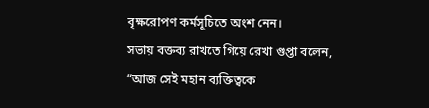বৃক্ষরোপণ কর্মসূচিতে অংশ নেন।
সভায় বক্তব্য রাখতে গিয়ে রেখা গুপ্তা বলেন, “আজ সেই মহান ব্যক্তিত্বকে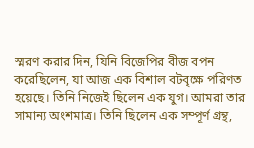স্মরণ করার দিন, যিনি বিজেপির বীজ বপন করেছিলেন, যা আজ এক বিশাল বটবৃক্ষে পরিণত হয়েছে। তিনি নিজেই ছিলেন এক যুগ। আমরা তার সামান্য অংশমাত্র। তিনি ছিলেন এক সম্পূর্ণ গ্রন্থ,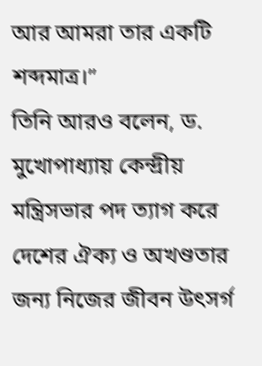আর আমরা তার একটি শব্দমাত্র।”
তিনি আরও বলেন, ড. মুখোপাধ্যায় কেন্দ্রীয় মন্ত্রিসভার পদ ত্যাগ করে দেশের ঐক্য ও অখণ্ডতার জন্য নিজের জীবন উৎসর্গ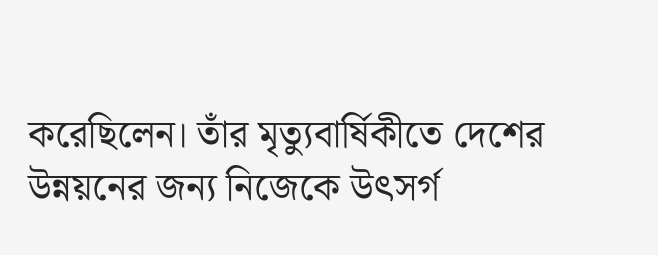করেছিলেন। তাঁর মৃত্যুবার্ষিকীতে দেশের উন্নয়নের জন্য নিজেকে উৎসর্গ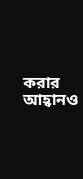করার আহ্বানও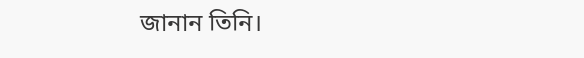জানান তিনি।